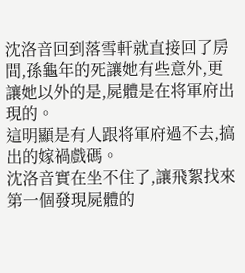沈洛音回到落雪軒就直接回了房間,孫龜年的死讓她有些意外,更讓她以外的是,屍體是在将軍府出現的。
這明顯是有人跟将軍府過不去,搞出的嫁禍戲碼。
沈洛音實在坐不住了,讓飛絮找來第一個發現屍體的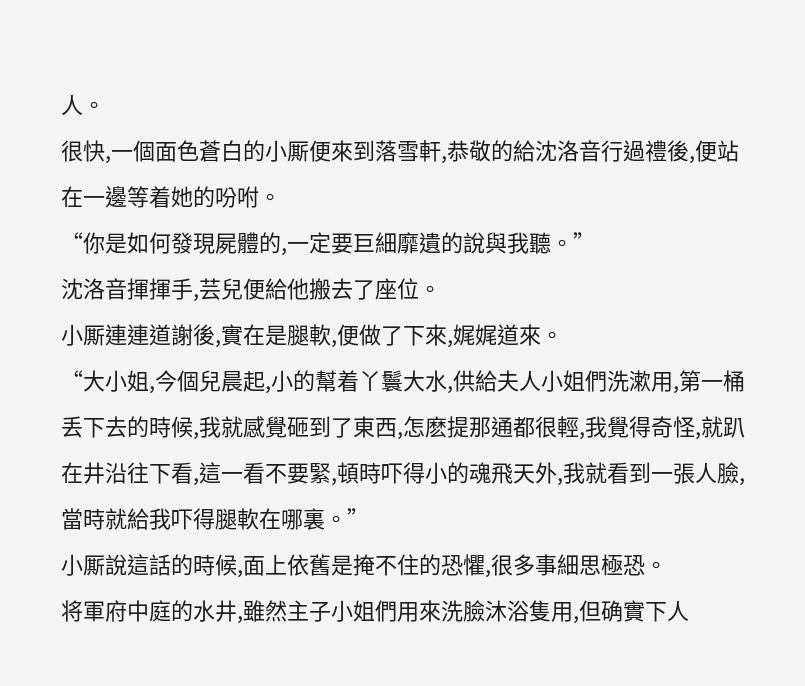人。
很快,一個面色蒼白的小厮便來到落雪軒,恭敬的給沈洛音行過禮後,便站在一邊等着她的吩咐。
“你是如何發現屍體的,一定要巨細靡遺的說與我聽。”
沈洛音揮揮手,芸兒便給他搬去了座位。
小厮連連道謝後,實在是腿軟,便做了下來,娓娓道來。
“大小姐,今個兒晨起,小的幫着丫鬟大水,供給夫人小姐們洗漱用,第一桶丢下去的時候,我就感覺砸到了東西,怎麽提那通都很輕,我覺得奇怪,就趴在井沿往下看,這一看不要緊,頓時吓得小的魂飛天外,我就看到一張人臉,當時就給我吓得腿軟在哪裏。”
小厮說這話的時候,面上依舊是掩不住的恐懼,很多事細思極恐。
将軍府中庭的水井,雖然主子小姐們用來洗臉沐浴隻用,但确實下人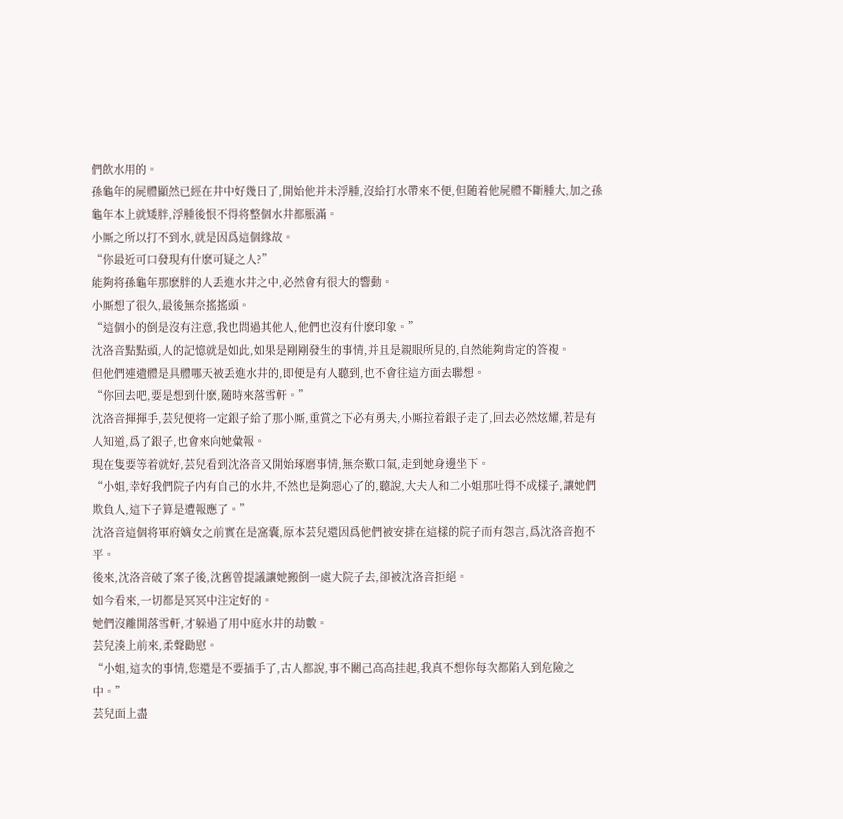們飲水用的。
孫龜年的屍體顯然已經在井中好幾日了,開始他并未浮腫,沒給打水帶來不便,但随着他屍體不斷腫大,加之孫龜年本上就矮胖,浮腫後恨不得将整個水井都脹滿。
小厮之所以打不到水,就是因爲這個緣故。
“你最近可口發現有什麽可疑之人?”
能夠将孫龜年那麽胖的人丢進水井之中,必然會有很大的響動。
小厮想了很久,最後無奈搖搖頭。
“這個小的倒是沒有注意,我也問過其他人,他們也沒有什麽印象。”
沈洛音點點頭,人的記憶就是如此,如果是剛剛發生的事情,并且是親眼所見的,自然能夠肯定的答複。
但他們連遺體是具體哪天被丢進水井的,即便是有人聽到,也不會往這方面去聯想。
“你回去吧,要是想到什麽,随時來落雪軒。”
沈洛音揮揮手,芸兒便将一定銀子給了那小厮,重賞之下必有勇夫,小厮拉着銀子走了,回去必然炫耀,若是有人知道,爲了銀子,也會來向她彙報。
現在隻要等着就好,芸兒看到沈洛音又開始琢磨事情,無奈歎口氣,走到她身邊坐下。
“小姐,幸好我們院子内有自己的水井,不然也是夠惡心了的,聽說,大夫人和二小姐那吐得不成樣子,讓她們欺負人,這下子算是遭報應了。”
沈洛音這個将軍府嫡女之前實在是窩囊,原本芸兒還因爲他們被安排在這樣的院子而有怨言,爲沈洛音抱不平。
後來,沈洛音破了案子後,沈舊曾提議讓她搬倒一處大院子去,卻被沈洛音拒絕。
如今看來,一切都是冥冥中注定好的。
她們沒離開落雪軒,才躲過了用中庭水井的劫數。
芸兒湊上前來,柔聲勸慰。
“小姐,這次的事情,您還是不要插手了,古人都說,事不關己高高挂起,我真不想你每次都陷入到危險之中。”
芸兒面上盡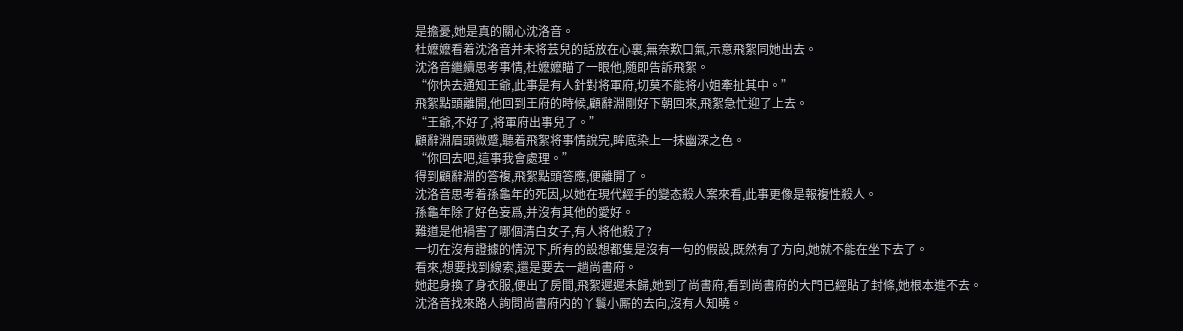是擔憂,她是真的關心沈洛音。
杜嬷嬷看着沈洛音并未将芸兒的話放在心裏,無奈歎口氣,示意飛絮同她出去。
沈洛音繼續思考事情,杜嬷嬷瞄了一眼他,随即告訴飛絮。
“你快去通知王爺,此事是有人針對将軍府,切莫不能将小姐牽扯其中。”
飛絮點頭離開,他回到王府的時候,顧辭淵剛好下朝回來,飛絮急忙迎了上去。
“王爺,不好了,将軍府出事兒了。”
顧辭淵眉頭微蹙,聽着飛絮将事情說完,眸底染上一抹幽深之色。
“你回去吧,這事我會處理。”
得到顧辭淵的答複,飛絮點頭答應,便離開了。
沈洛音思考着孫龜年的死因,以她在現代經手的變态殺人案來看,此事更像是報複性殺人。
孫龜年除了好色妄爲,并沒有其他的愛好。
難道是他禍害了哪個清白女子,有人将他殺了?
一切在沒有證據的情況下,所有的設想都隻是沒有一句的假設,既然有了方向,她就不能在坐下去了。
看來,想要找到線索,還是要去一趟尚書府。
她起身換了身衣服,便出了房間,飛絮遲遲未歸,她到了尚書府,看到尚書府的大門已經貼了封條,她根本進不去。
沈洛音找來路人詢問尚書府内的丫鬟小厮的去向,沒有人知曉。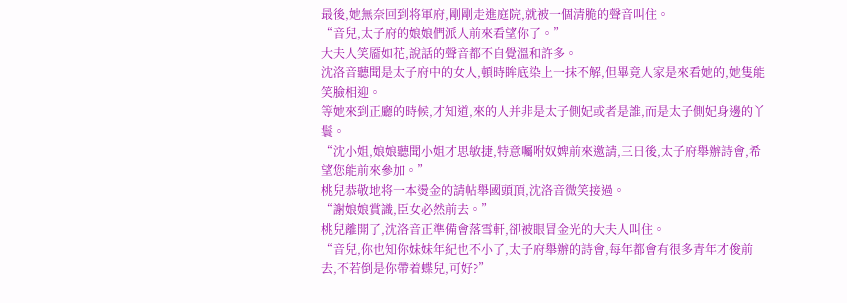最後,她無奈回到将軍府,剛剛走進庭院,就被一個清脆的聲音叫住。
“音兒,太子府的娘娘們派人前來看望你了。”
大夫人笑靥如花,說話的聲音都不自覺溫和許多。
沈洛音聽聞是太子府中的女人,頓時眸底染上一抹不解,但畢竟人家是來看她的,她隻能笑臉相迎。
等她來到正廳的時候,才知道,來的人并非是太子側妃或者是誰,而是太子側妃身邊的丫鬟。
“沈小姐,娘娘聽聞小姐才思敏捷,特意囑咐奴婢前來邀請,三日後,太子府舉辦詩會,希望您能前來參加。”
桃兒恭敬地将一本燙金的請帖舉國頭頂,沈洛音微笑接過。
“謝娘娘賞識,臣女必然前去。”
桃兒離開了,沈洛音正準備會落雪軒,卻被眼冒金光的大夫人叫住。
“音兒,你也知你妹妹年紀也不小了,太子府舉辦的詩會,每年都會有很多青年才俊前去,不若倒是你帶着蝶兒,可好?”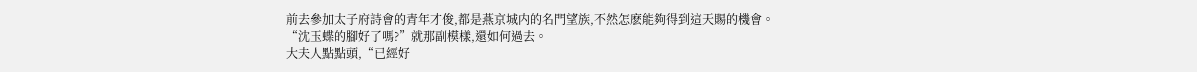前去參加太子府詩會的青年才俊,都是燕京城内的名門望族,不然怎麽能夠得到這天賜的機會。
“沈玉蝶的腳好了嗎?”就那副模樣,還如何過去。
大夫人點點頭,“已經好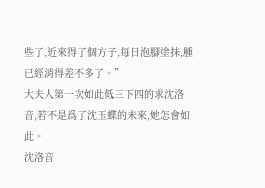些了,近來得了個方子,每日泡腳塗抹,腫已經消得差不多了。”
大夫人第一次如此低三下四的求沈洛音,若不是爲了沈玉蝶的未來,她怎會如此。
沈洛音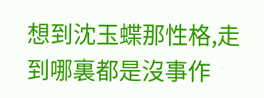想到沈玉蝶那性格,走到哪裏都是沒事作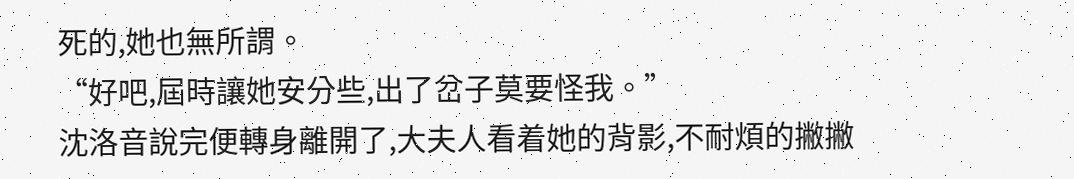死的,她也無所謂。
“好吧,屆時讓她安分些,出了岔子莫要怪我。”
沈洛音說完便轉身離開了,大夫人看着她的背影,不耐煩的撇撇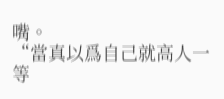嘴。
“當真以爲自己就高人一等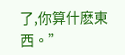了,你算什麽東西。”